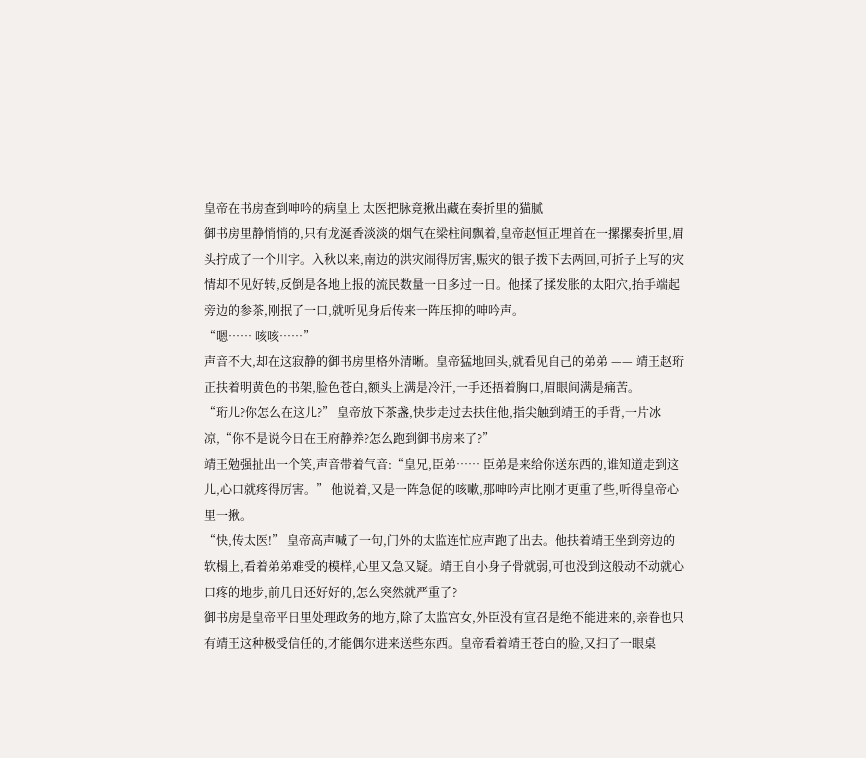皇帝在书房查到呻吟的病皇上 太医把脉竟揪出藏在奏折里的猫腻
御书房里静悄悄的,只有龙涎香淡淡的烟气在梁柱间飘着,皇帝赵恒正埋首在一摞摞奏折里,眉头拧成了一个川字。入秋以来,南边的洪灾闹得厉害,赈灾的银子拨下去两回,可折子上写的灾情却不见好转,反倒是各地上报的流民数量一日多过一日。他揉了揉发胀的太阳穴,抬手端起旁边的参茶,刚抿了一口,就听见身后传来一阵压抑的呻吟声。
“嗯…… 咳咳……”
声音不大,却在这寂静的御书房里格外清晰。皇帝猛地回头,就看见自己的弟弟 —— 靖王赵珩正扶着明黄色的书架,脸色苍白,额头上满是冷汗,一手还捂着胸口,眉眼间满是痛苦。
“珩儿?你怎么在这儿?” 皇帝放下茶盏,快步走过去扶住他,指尖触到靖王的手背,一片冰凉,“你不是说今日在王府静养?怎么跑到御书房来了?”
靖王勉强扯出一个笑,声音带着气音:“皇兄,臣弟…… 臣弟是来给你送东西的,谁知道走到这儿,心口就疼得厉害。” 他说着,又是一阵急促的咳嗽,那呻吟声比刚才更重了些,听得皇帝心里一揪。
“快,传太医!” 皇帝高声喊了一句,门外的太监连忙应声跑了出去。他扶着靖王坐到旁边的软榻上,看着弟弟难受的模样,心里又急又疑。靖王自小身子骨就弱,可也没到这般动不动就心口疼的地步,前几日还好好的,怎么突然就严重了?
御书房是皇帝平日里处理政务的地方,除了太监宫女,外臣没有宣召是绝不能进来的,亲眷也只有靖王这种极受信任的,才能偶尔进来送些东西。皇帝看着靖王苍白的脸,又扫了一眼桌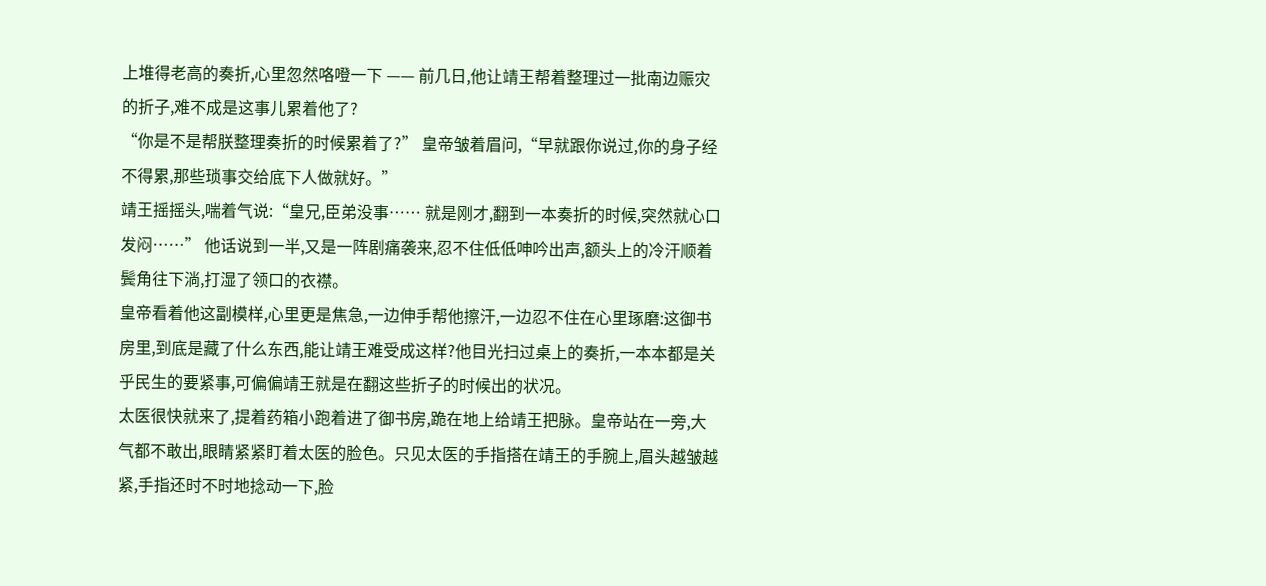上堆得老高的奏折,心里忽然咯噔一下 —— 前几日,他让靖王帮着整理过一批南边赈灾的折子,难不成是这事儿累着他了?
“你是不是帮朕整理奏折的时候累着了?” 皇帝皱着眉问,“早就跟你说过,你的身子经不得累,那些琐事交给底下人做就好。”
靖王摇摇头,喘着气说:“皇兄,臣弟没事…… 就是刚才,翻到一本奏折的时候,突然就心口发闷……” 他话说到一半,又是一阵剧痛袭来,忍不住低低呻吟出声,额头上的冷汗顺着鬓角往下淌,打湿了领口的衣襟。
皇帝看着他这副模样,心里更是焦急,一边伸手帮他擦汗,一边忍不住在心里琢磨:这御书房里,到底是藏了什么东西,能让靖王难受成这样?他目光扫过桌上的奏折,一本本都是关乎民生的要紧事,可偏偏靖王就是在翻这些折子的时候出的状况。
太医很快就来了,提着药箱小跑着进了御书房,跪在地上给靖王把脉。皇帝站在一旁,大气都不敢出,眼睛紧紧盯着太医的脸色。只见太医的手指搭在靖王的手腕上,眉头越皱越紧,手指还时不时地捻动一下,脸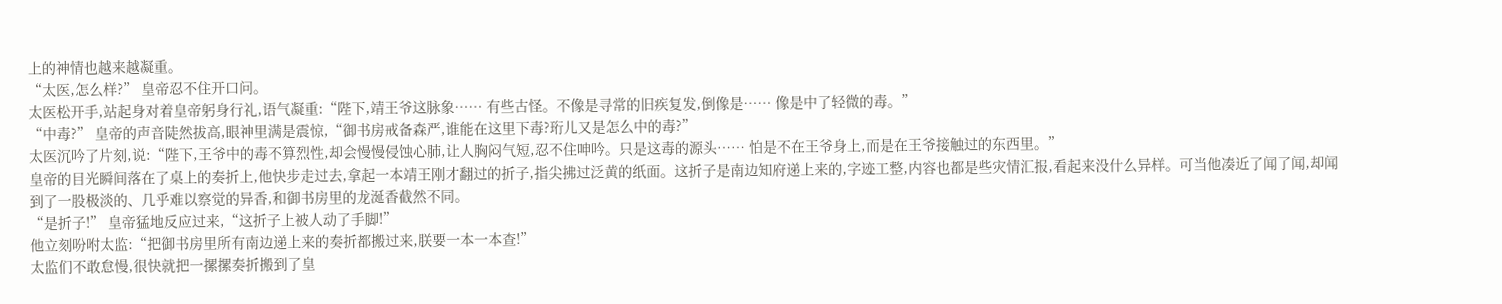上的神情也越来越凝重。
“太医,怎么样?” 皇帝忍不住开口问。
太医松开手,站起身对着皇帝躬身行礼,语气凝重:“陛下,靖王爷这脉象…… 有些古怪。不像是寻常的旧疾复发,倒像是…… 像是中了轻微的毒。”
“中毒?” 皇帝的声音陡然拔高,眼神里满是震惊,“御书房戒备森严,谁能在这里下毒?珩儿又是怎么中的毒?”
太医沉吟了片刻,说:“陛下,王爷中的毒不算烈性,却会慢慢侵蚀心肺,让人胸闷气短,忍不住呻吟。只是这毒的源头…… 怕是不在王爷身上,而是在王爷接触过的东西里。”
皇帝的目光瞬间落在了桌上的奏折上,他快步走过去,拿起一本靖王刚才翻过的折子,指尖拂过泛黄的纸面。这折子是南边知府递上来的,字迹工整,内容也都是些灾情汇报,看起来没什么异样。可当他凑近了闻了闻,却闻到了一股极淡的、几乎难以察觉的异香,和御书房里的龙涎香截然不同。
“是折子!” 皇帝猛地反应过来,“这折子上被人动了手脚!”
他立刻吩咐太监:“把御书房里所有南边递上来的奏折都搬过来,朕要一本一本查!”
太监们不敢怠慢,很快就把一摞摞奏折搬到了皇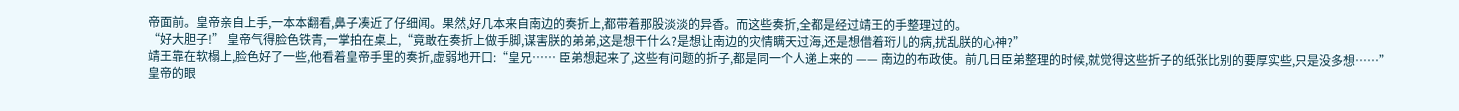帝面前。皇帝亲自上手,一本本翻看,鼻子凑近了仔细闻。果然,好几本来自南边的奏折上,都带着那股淡淡的异香。而这些奏折,全都是经过靖王的手整理过的。
“好大胆子!” 皇帝气得脸色铁青,一掌拍在桌上,“竟敢在奏折上做手脚,谋害朕的弟弟,这是想干什么?是想让南边的灾情瞒天过海,还是想借着珩儿的病,扰乱朕的心神?”
靖王靠在软榻上,脸色好了一些,他看着皇帝手里的奏折,虚弱地开口:“皇兄…… 臣弟想起来了,这些有问题的折子,都是同一个人递上来的 —— 南边的布政使。前几日臣弟整理的时候,就觉得这些折子的纸张比别的要厚实些,只是没多想……”
皇帝的眼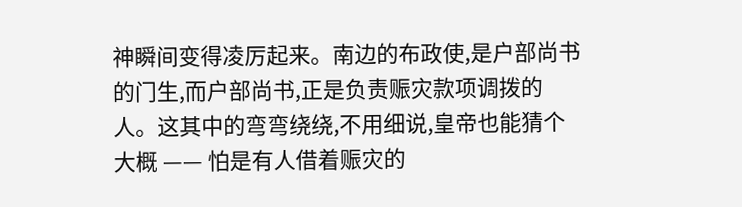神瞬间变得凌厉起来。南边的布政使,是户部尚书的门生,而户部尚书,正是负责赈灾款项调拨的人。这其中的弯弯绕绕,不用细说,皇帝也能猜个大概 —— 怕是有人借着赈灾的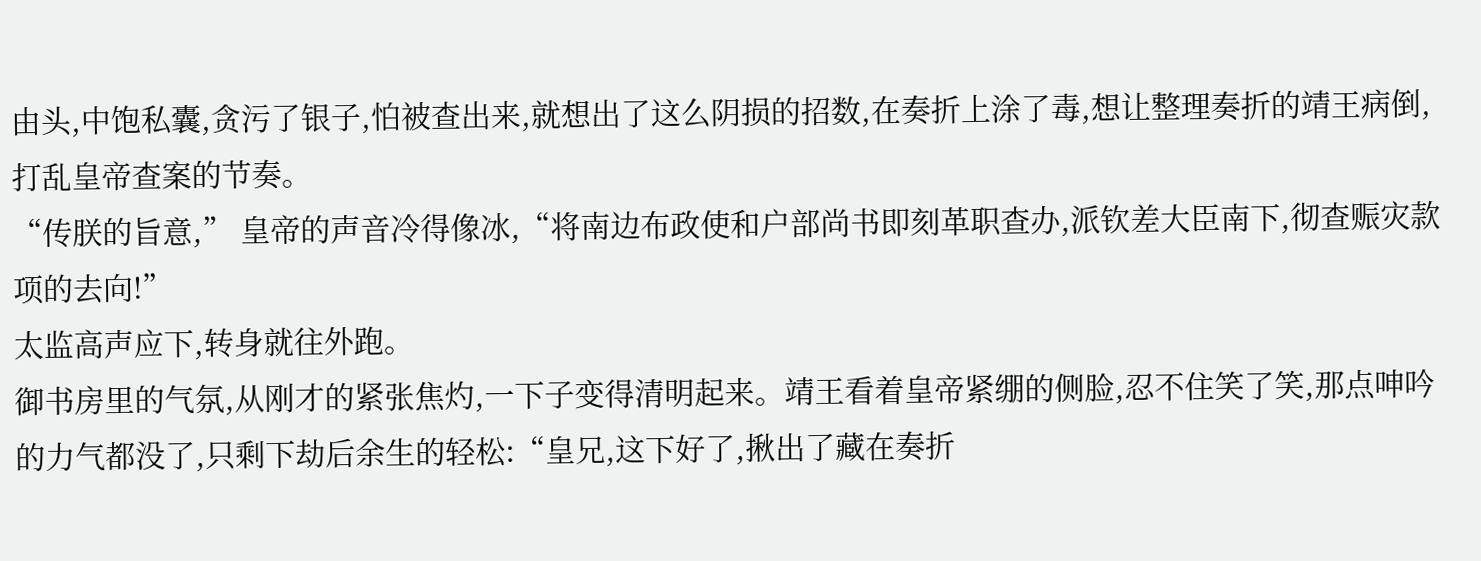由头,中饱私囊,贪污了银子,怕被查出来,就想出了这么阴损的招数,在奏折上涂了毒,想让整理奏折的靖王病倒,打乱皇帝查案的节奏。
“传朕的旨意,” 皇帝的声音冷得像冰,“将南边布政使和户部尚书即刻革职查办,派钦差大臣南下,彻查赈灾款项的去向!”
太监高声应下,转身就往外跑。
御书房里的气氛,从刚才的紧张焦灼,一下子变得清明起来。靖王看着皇帝紧绷的侧脸,忍不住笑了笑,那点呻吟的力气都没了,只剩下劫后余生的轻松:“皇兄,这下好了,揪出了藏在奏折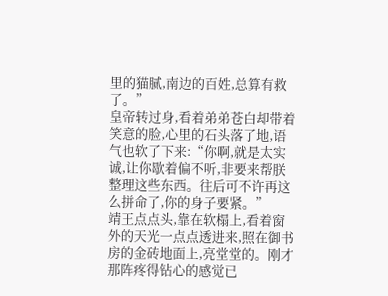里的猫腻,南边的百姓,总算有救了。”
皇帝转过身,看着弟弟苍白却带着笑意的脸,心里的石头落了地,语气也软了下来:“你啊,就是太实诚,让你歇着偏不听,非要来帮朕整理这些东西。往后可不许再这么拼命了,你的身子要紧。”
靖王点点头,靠在软榻上,看着窗外的天光一点点透进来,照在御书房的金砖地面上,亮堂堂的。刚才那阵疼得钻心的感觉已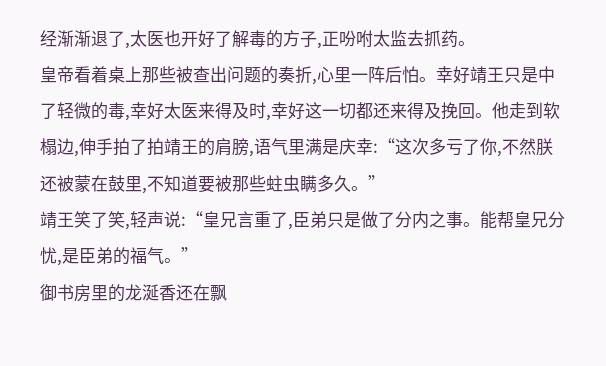经渐渐退了,太医也开好了解毒的方子,正吩咐太监去抓药。
皇帝看着桌上那些被查出问题的奏折,心里一阵后怕。幸好靖王只是中了轻微的毒,幸好太医来得及时,幸好这一切都还来得及挽回。他走到软榻边,伸手拍了拍靖王的肩膀,语气里满是庆幸:“这次多亏了你,不然朕还被蒙在鼓里,不知道要被那些蛀虫瞒多久。”
靖王笑了笑,轻声说:“皇兄言重了,臣弟只是做了分内之事。能帮皇兄分忧,是臣弟的福气。”
御书房里的龙涎香还在飘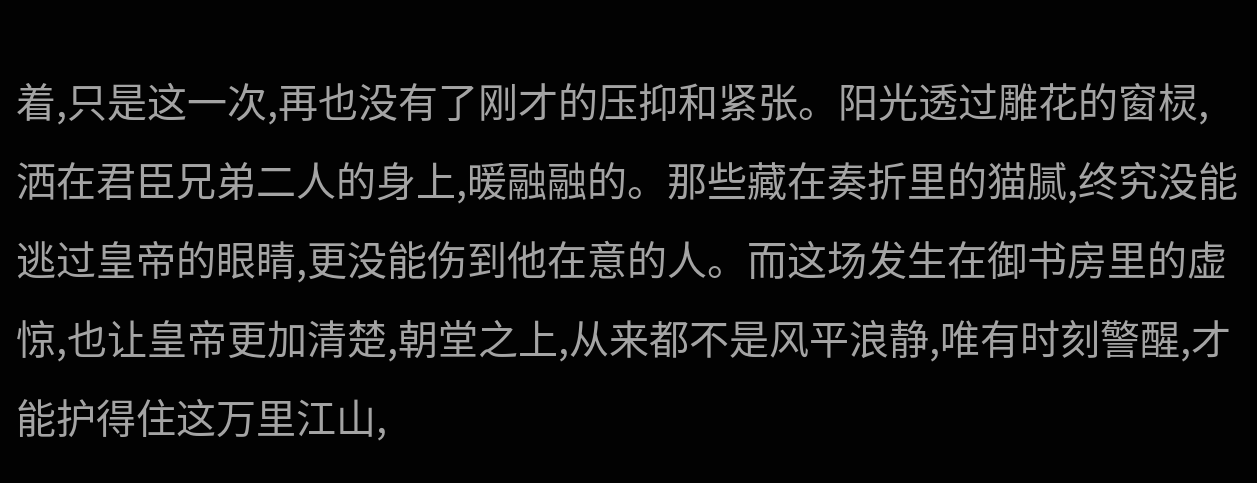着,只是这一次,再也没有了刚才的压抑和紧张。阳光透过雕花的窗棂,洒在君臣兄弟二人的身上,暖融融的。那些藏在奏折里的猫腻,终究没能逃过皇帝的眼睛,更没能伤到他在意的人。而这场发生在御书房里的虚惊,也让皇帝更加清楚,朝堂之上,从来都不是风平浪静,唯有时刻警醒,才能护得住这万里江山,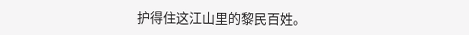护得住这江山里的黎民百姓。